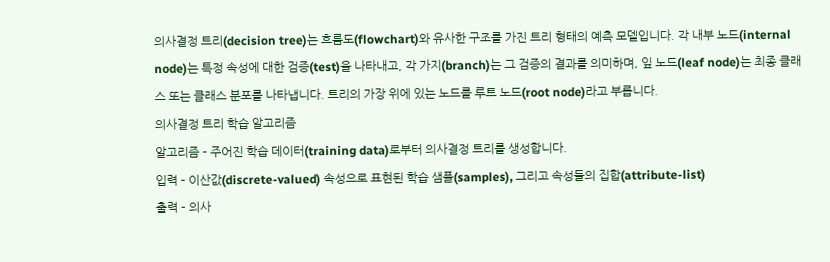의사결정 트리(decision tree)는 흐름도(flowchart)와 유사한 구조를 가진 트리 형태의 예측 모델입니다. 각 내부 노드(internal node)는 특정 속성에 대한 검증(test)을 나타내고, 각 가지(branch)는 그 검증의 결과를 의미하며, 잎 노드(leaf node)는 최종 클래스 또는 클래스 분포를 나타냅니다. 트리의 가장 위에 있는 노드를 루트 노드(root node)라고 부릅니다.
의사결정 트리 학습 알고리즘
알고리즘 – 주어진 학습 데이터(training data)로부터 의사결정 트리를 생성합니다.
입력 – 이산값(discrete-valued) 속성으로 표현된 학습 샘플(samples), 그리고 속성들의 집합(attribute-list)
출력 – 의사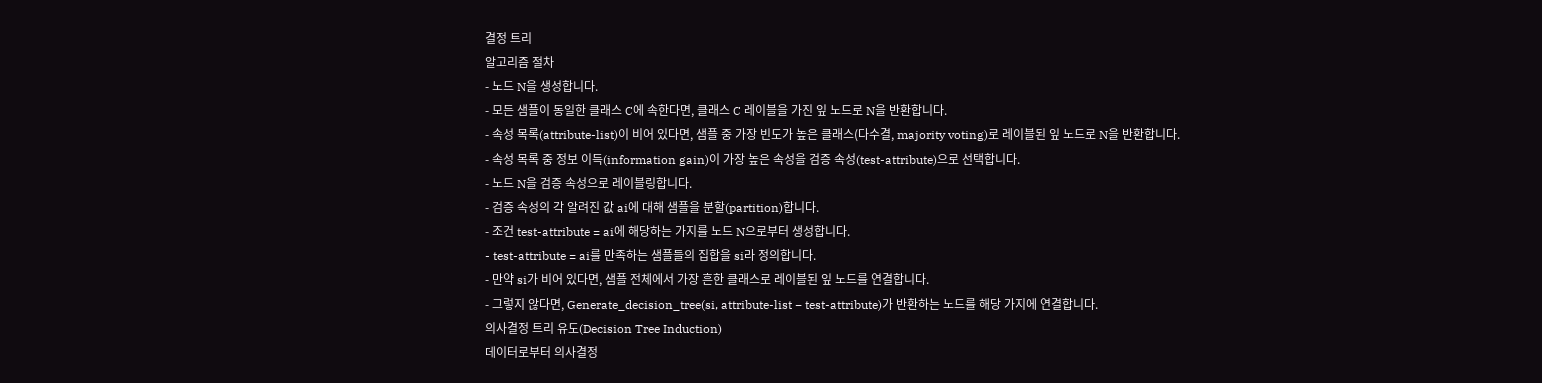결정 트리
알고리즘 절차
- 노드 N을 생성합니다.
- 모든 샘플이 동일한 클래스 C에 속한다면, 클래스 C 레이블을 가진 잎 노드로 N을 반환합니다.
- 속성 목록(attribute-list)이 비어 있다면, 샘플 중 가장 빈도가 높은 클래스(다수결, majority voting)로 레이블된 잎 노드로 N을 반환합니다.
- 속성 목록 중 정보 이득(information gain)이 가장 높은 속성을 검증 속성(test-attribute)으로 선택합니다.
- 노드 N을 검증 속성으로 레이블링합니다.
- 검증 속성의 각 알려진 값 ai에 대해 샘플을 분할(partition)합니다.
- 조건 test-attribute = ai에 해당하는 가지를 노드 N으로부터 생성합니다.
- test-attribute = ai를 만족하는 샘플들의 집합을 si라 정의합니다.
- 만약 si가 비어 있다면, 샘플 전체에서 가장 흔한 클래스로 레이블된 잎 노드를 연결합니다.
- 그렇지 않다면, Generate_decision_tree(si, attribute-list − test-attribute)가 반환하는 노드를 해당 가지에 연결합니다.
의사결정 트리 유도(Decision Tree Induction)
데이터로부터 의사결정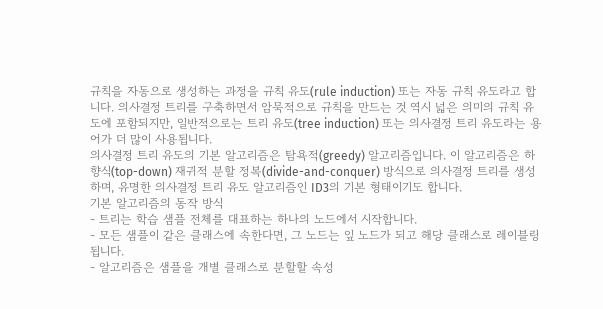규칙을 자동으로 생성하는 과정을 규칙 유도(rule induction) 또는 자동 규칙 유도라고 합니다. 의사결정 트리를 구축하면서 암묵적으로 규칙을 만드는 것 역시 넓은 의미의 규칙 유도에 포함되지만, 일반적으로는 트리 유도(tree induction) 또는 의사결정 트리 유도라는 용어가 더 많이 사용됩니다.
의사결정 트리 유도의 기본 알고리즘은 탐욕적(greedy) 알고리즘입니다. 이 알고리즘은 하향식(top-down) 재귀적 분할 정복(divide-and-conquer) 방식으로 의사결정 트리를 생성하며, 유명한 의사결정 트리 유도 알고리즘인 ID3의 기본 형태이기도 합니다.
기본 알고리즘의 동작 방식
- 트리는 학습 샘플 전체를 대표하는 하나의 노드에서 시작합니다.
- 모든 샘플이 같은 클래스에 속한다면, 그 노드는 잎 노드가 되고 해당 클래스로 레이블링됩니다.
- 알고리즘은 샘플을 개별 클래스로 분할할 속성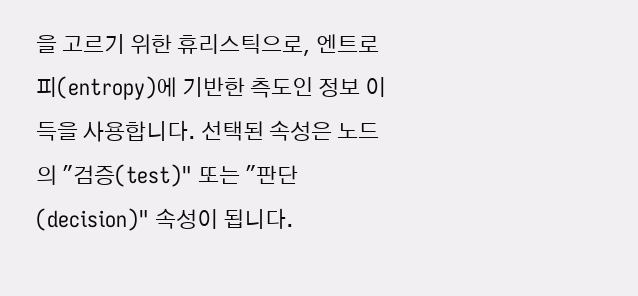을 고르기 위한 휴리스틱으로, 엔트로피(entropy)에 기반한 측도인 정보 이득을 사용합니다. 선택된 속성은 노드의 "검증(test)" 또는 "판단(decision)" 속성이 됩니다.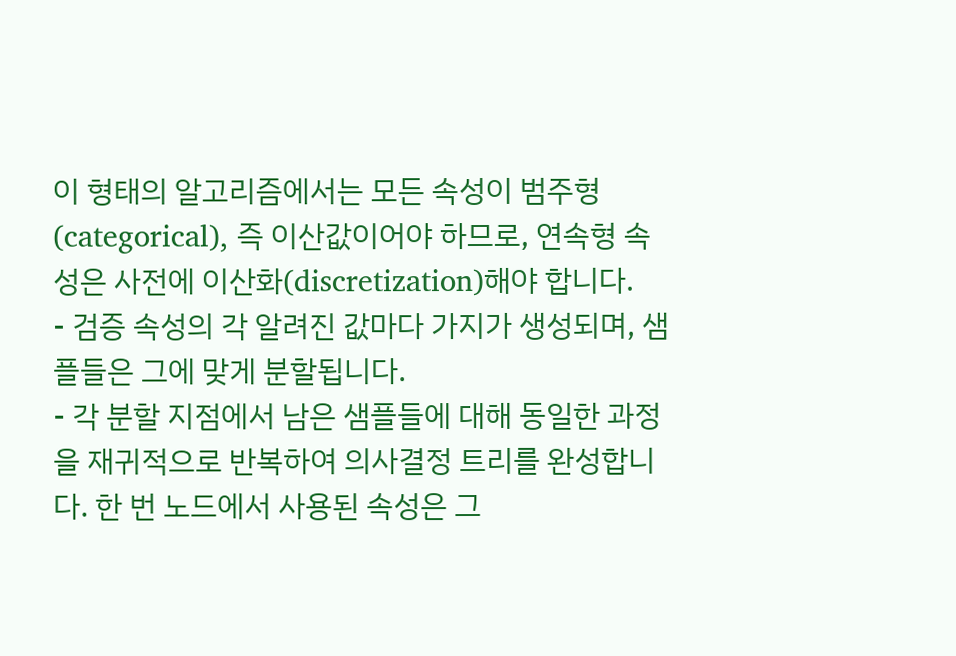이 형태의 알고리즘에서는 모든 속성이 범주형(categorical), 즉 이산값이어야 하므로, 연속형 속성은 사전에 이산화(discretization)해야 합니다.
- 검증 속성의 각 알려진 값마다 가지가 생성되며, 샘플들은 그에 맞게 분할됩니다.
- 각 분할 지점에서 남은 샘플들에 대해 동일한 과정을 재귀적으로 반복하여 의사결정 트리를 완성합니다. 한 번 노드에서 사용된 속성은 그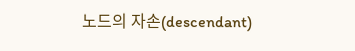노드의 자손(descendant)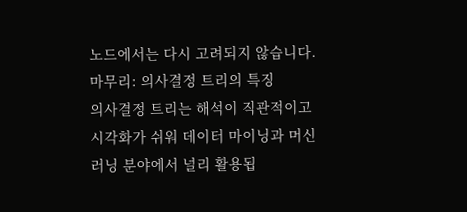노드에서는 다시 고려되지 않습니다.
마무리: 의사결정 트리의 특징
의사결정 트리는 해석이 직관적이고 시각화가 쉬워 데이터 마이닝과 머신러닝 분야에서 널리 활용됩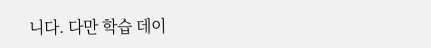니다. 다만 학습 데이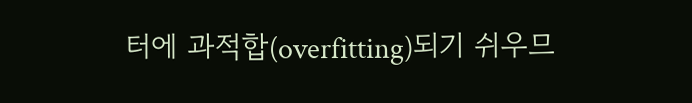터에 과적합(overfitting)되기 쉬우므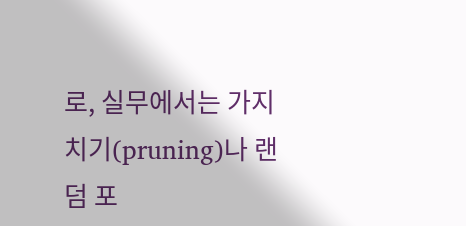로, 실무에서는 가지치기(pruning)나 랜덤 포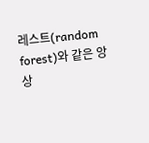레스트(random forest)와 같은 앙상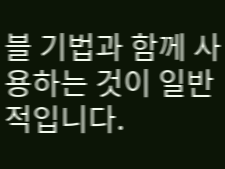블 기법과 함께 사용하는 것이 일반적입니다.